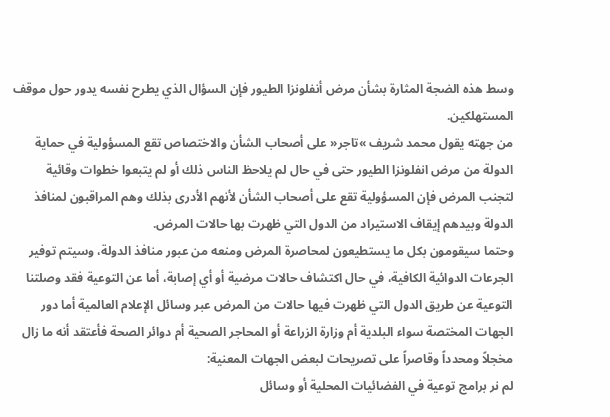وسط هذه الضجة المثارة بشأن مرض أنفلونزا الطيور فإن السؤال الذي يطرح نفسه يدور حول موقف المستهلكين.
من جهته يقول محمد شريف »تاجر« على أصحاب الشأن والاختصاص تقع المسؤولية في حماية الدولة من مرض انفلونزا الطيور حتى في حال لم يلاحظ الناس ذلك أو لم يتبعوا خطوات وقائية لتجنب المرض فإن المسؤولية تقع على أصحاب الشأن لأنهم الأدرى بذلك وهم المراقبون لمنافذ الدولة وبيدهم إيقاف الاستيراد من الدول التي ظهرت بها حالات المرض.
وحتما سيقومون بكل ما يستطيعون لمحاصرة المرض ومنعه من عبور منافذ الدولة، وسيتم توفير الجرعات الدوائية الكافية، في حال اكتشاف حالات مرضية أو أي إصابة، أما عن التوعية فقد وصلتنا التوعية عن طريق الدول التي ظهرت فيها حالات من المرض عبر وسائل الإعلام العالمية أما دور الجهات المختصة سواء البلدية أم وزارة الزراعة أو المحاجر الصحية أم دوائر الصحة فأعتقد أنه ما زال مخجلاً ومحدداً وقاصراً على تصريحات لبعض الجهات المعنية:
لم نر برامج توعية في الفضائيات المحلية أو وسائل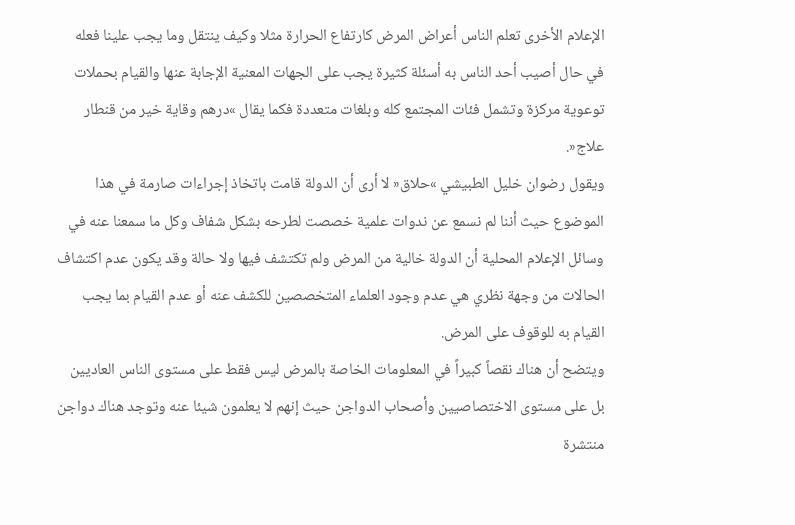الإعلام الأخرى تعلم الناس أعراض المرض كارتفاع الحرارة مثلا وكيف ينتقل وما يجب علينا فعله في حال أصيب أحد الناس به أسئلة كثيرة يجب على الجهات المعنية الإجابة عنها والقيام بحملات توعوية مركزة وتشمل فئات المجتمع كله وبلغات متعددة فكما يقال »درهم وقاية خير من قنطار علاج«.
ويقول رضوان خليل الطبيشي »حلاق« لا أرى أن الدولة قامت باتخاذ إجراءات صارمة في هذا الموضوع حيث أننا لم نسمع عن ندوات علمية خصصت لطرحه بشكل شفاف وكل ما سمعنا عنه في وسائل الإعلام المحلية أن الدولة خالية من المرض ولم تكتشف فيها ولا حالة وقد يكون عدم اكتشاف الحالات من وجهة نظري هي عدم وجود العلماء المتخصصين للكشف عنه أو عدم القيام بما يجب القيام به للوقوف على المرض.
ويتضح أن هناك نقصاً كبيراً في المعلومات الخاصة بالمرض ليس فقط على مستوى الناس العاديين بل على مستوى الاختصاصيين وأصحاب الدواجن حيث إنهم لا يعلمون شيئا عنه وتوجد هناك دواجن منتشرة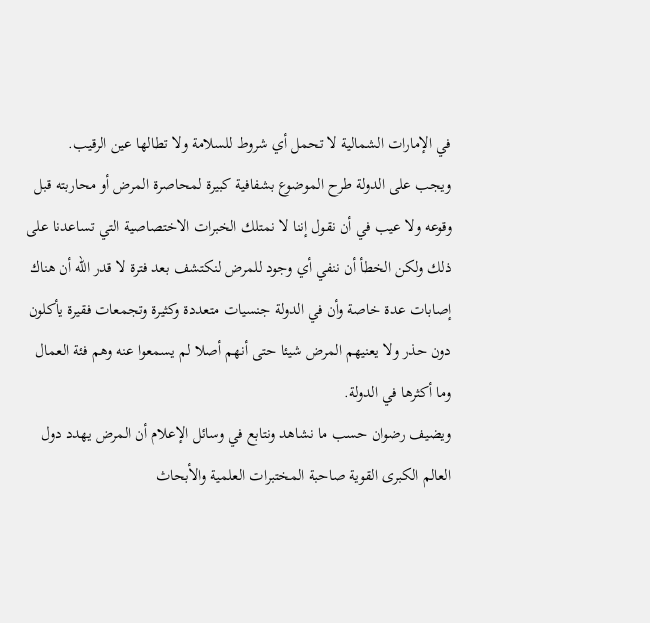في الإمارات الشمالية لا تحمل أي شروط للسلامة ولا تطالها عين الرقيب.
ويجب على الدولة طرح الموضوع بشفافية كبيرة لمحاصرة المرض أو محاربته قبل وقوعه ولا عيب في أن نقول إننا لا نمتلك الخبرات الاختصاصية التي تساعدنا على ذلك ولكن الخطأ أن ننفي أي وجود للمرض لنكتشف بعد فترة لا قدر الله أن هناك إصابات عدة خاصة وأن في الدولة جنسيات متعددة وكثيرة وتجمعات فقيرة يأكلون دون حذر ولا يعنيهم المرض شيئا حتى أنهم أصلا لم يسمعوا عنه وهم فئة العمال وما أكثرها في الدولة.
ويضيف رضوان حسب ما نشاهد ونتابع في وسائل الإعلام أن المرض يهدد دول العالم الكبرى القوية صاحبة المختبرات العلمية والأبحاث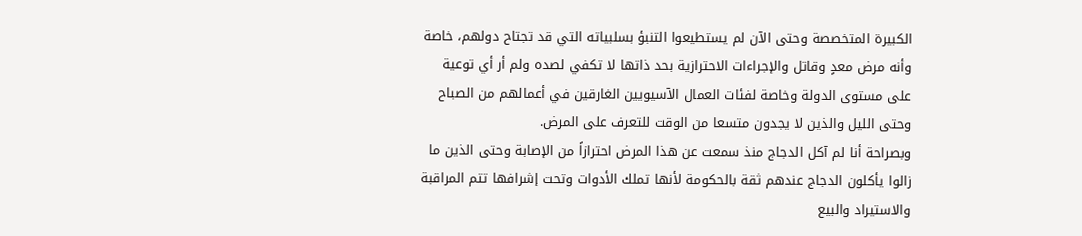الكبيرة المتخصصة وحتى الآن لم يستطيعوا التنبؤ بسلبياته التي قد تجتاح دولهم، خاصة وأنه مرض معدٍ وقاتل والإجراءات الاحترازية بحد ذاتها لا تكفي لصده ولم أر أي توعية على مستوى الدولة وخاصة لفئات العمال الآسيويين الغارقين في أعمالهم من الصباح وحتى الليل والذين لا يجدون متسعا من الوقت للتعرف على المرض.
وبصراحة أنا لم آكل الدجاج منذ سمعت عن هذا المرض احترازاً من الإصابة وحتى الذين ما زالوا يأكلون الدجاج عندهم ثقة بالحكومة لأنها تملك الأدوات وتحت إشرافها تتم المراقبة والاستيراد والبيع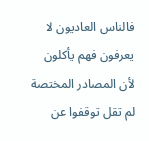فالناس العاديون لا يعرفون فهم يأكلون لأن المصادر المختصة لم تقل توقفوا عن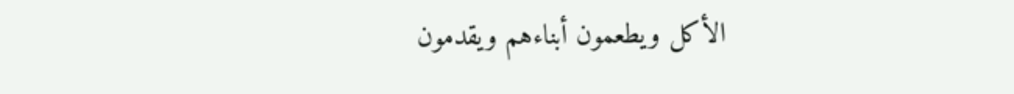الأكل ويطعمون أبناءهم ويقدمون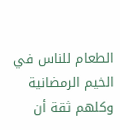الطعام للناس في الخيم الرمضانية وكلهم ثقة أن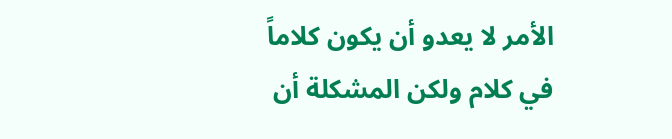الأمر لا يعدو أن يكون كلاماً في كلام ولكن المشكلة أن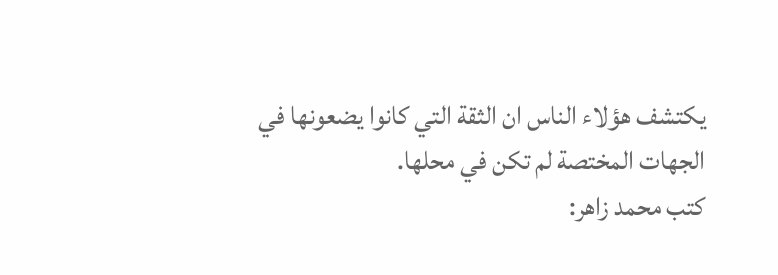يكتشف هؤلاء الناس ان الثقة التي كانوا يضعونها في الجهات المختصة لم تكن في محلها.
كتب محمد زاهر: